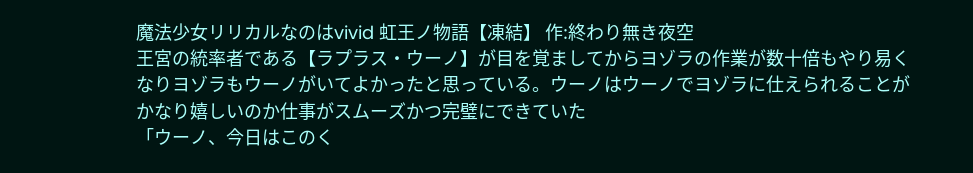魔法少女リリカルなのはvivid 虹王ノ物語【凍結】 作:終わり無き夜空
王宮の統率者である【ラプラス・ウーノ】が目を覚ましてからヨゾラの作業が数十倍もやり易くなりヨゾラもウーノがいてよかったと思っている。ウーノはウーノでヨゾラに仕えられることがかなり嬉しいのか仕事がスムーズかつ完璧にできていた
「ウーノ、今日はこのく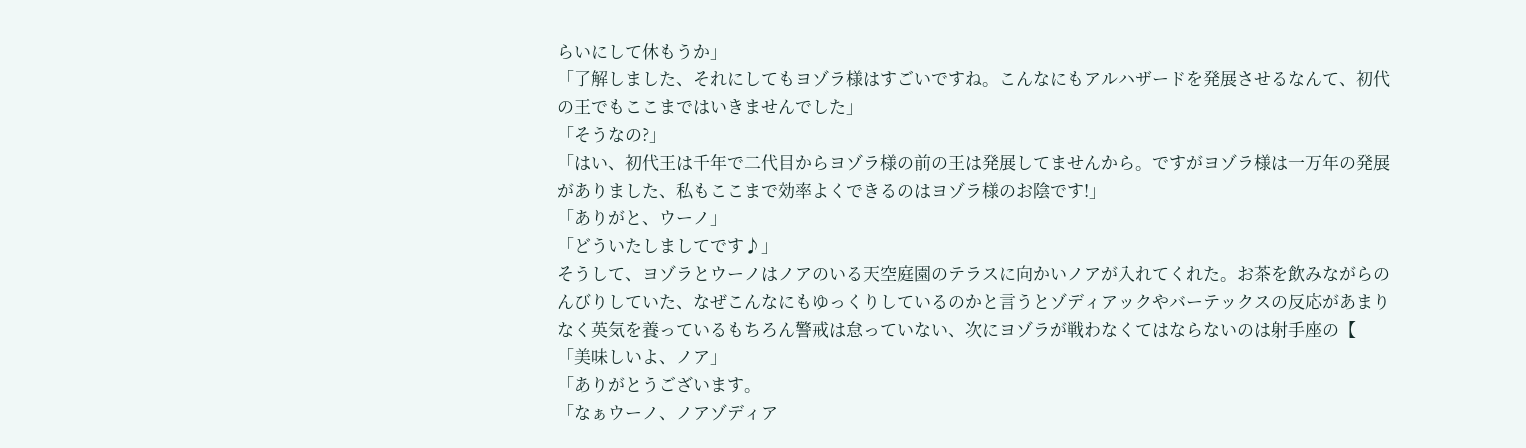らいにして休もうか」
「了解しました、それにしてもヨゾラ様はすごいですね。こんなにもアルハザードを発展させるなんて、初代の王でもここまではいきませんでした」
「そうなの?」
「はい、初代王は千年で二代目からヨゾラ様の前の王は発展してませんから。ですがヨゾラ様は一万年の発展がありました、私もここまで効率よくできるのはヨゾラ様のお陰です!」
「ありがと、ウーノ」
「どういたしましてです♪」
そうして、ヨゾラとウーノはノアのいる天空庭園のテラスに向かいノアが入れてくれた。お茶を飲みながらのんびりしていた、なぜこんなにもゆっくりしているのかと言うとゾディアックやバーテックスの反応があまりなく英気を養っているもちろん警戒は怠っていない、次にヨゾラが戦わなくてはならないのは射手座の【
「美味しいよ、ノア」
「ありがとうございます。
「なぁウーノ、ノアゾディア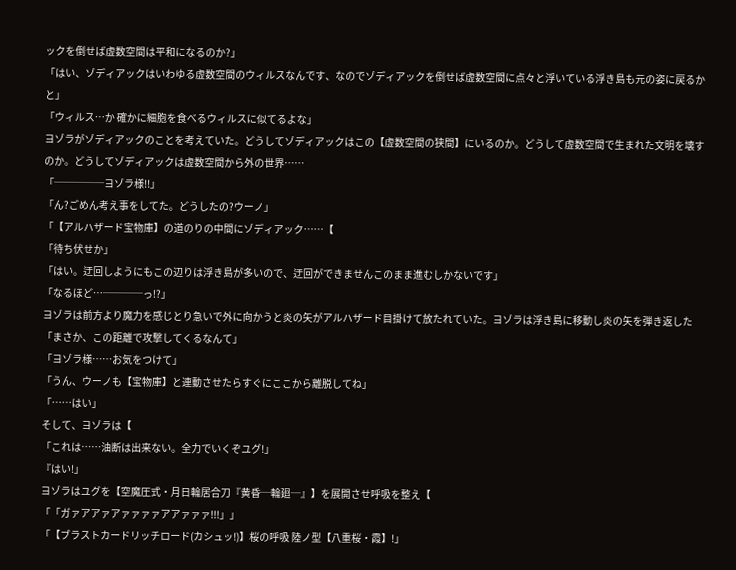ックを倒せば虚数空間は平和になるのか?」
「はい、ゾディアックはいわゆる虚数空間のウィルスなんです、なのでゾディアックを倒せば虚数空間に点々と浮いている浮き島も元の姿に戻るかと」
「ウィルス…か 確かに細胞を食べるウィルスに似てるよな」
ヨゾラがゾディアックのことを考えていた。どうしてゾディアックはこの【虚数空間の狭間】にいるのか。どうして虚数空間で生まれた文明を壊すのか。どうしてゾディアックは虚数空間から外の世界……
「─────ヨゾラ様!!」
「ん?ごめん考え事をしてた。どうしたの?ウーノ」
「【アルハザード宝物庫】の道のりの中間にゾディアック……【
「待ち伏せか」
「はい。迂回しようにもこの辺りは浮き島が多いので、迂回ができませんこのまま進むしかないです」
「なるほど…────っ!?」
ヨゾラは前方より魔力を感じとり急いで外に向かうと炎の矢がアルハザード目掛けて放たれていた。ヨゾラは浮き島に移動し炎の矢を弾き返した
「まさか、この距離で攻撃してくるなんて」
「ヨゾラ様……お気をつけて」
「うん、ウーノも【宝物庫】と連動させたらすぐにここから離脱してね」
「……はい」
そして、ヨゾラは【
「これは……油断は出来ない。全力でいくぞユグ!」
『はい!」
ヨゾラはユグを【空魔圧式・月日輪居合刀『黄昏─輪廻─』】を展開させ呼吸を整え【
「「ガァアアァアァァァァアアァァァ!!!」」
「【ブラストカードリッチロード(カシュッ!)】桜の呼吸 陸ノ型【八重桜・霞】!」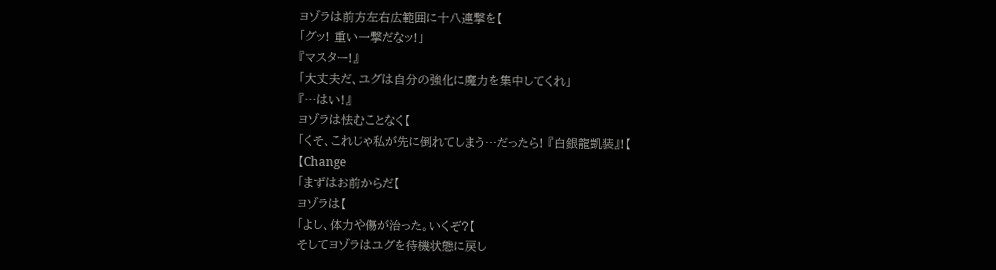ヨゾラは前方左右広範囲に十八連撃を【
「グッ! 重い一撃だなッ!」
『マスター!』
「大丈夫だ、ユグは自分の強化に魔力を集中してくれ」
『…はい!』
ヨゾラは怯むことなく【
「くそ、これじゃ私が先に倒れてしまう…だったら! 『白銀龍凱装』!【
【Change
「まずはお前からだ【
ヨゾラは【
「よし、体力や傷が治った。いくぞ?【
そしてヨゾラはユグを待機状態に戻し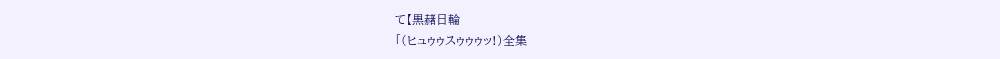て【黒赭日輪
「(ヒュゥゥスゥゥゥッ!)全集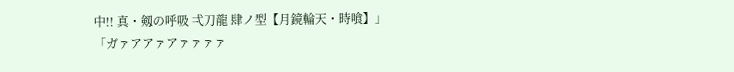中!! 真・剱の呼吸 弌刀龍 肆ノ型【月鏡輪天・時喰】」
「ガァアアァアァァァァ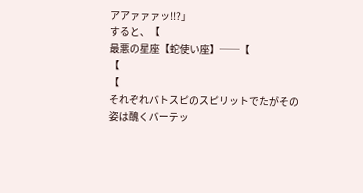アアァァァッ!!?」
すると、【
最悪の星座【蛇使い座】──【
【
【
それぞれバトスピのスピリットでたがその姿は醜くバーテッ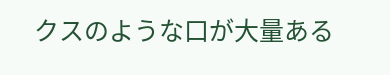クスのような口が大量ある